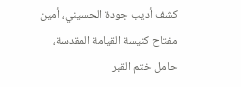كشف أديب جودة الحسيني، أمين مفتاح كنيسة القيامة المقدسة، حامل ختم القبر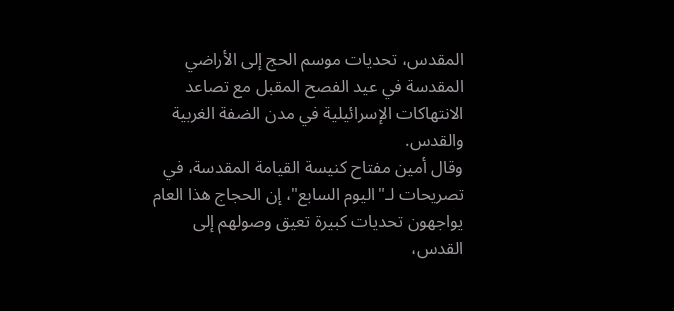المقدس، تحديات موسم الحج إلى الأراضي المقدسة في عيد الفصح المقبل مع تصاعد الانتهاكات الإسرائيلية في مدن الضفة الغربية والقدس.
وقال أمين مفتاح كنيسة القيامة المقدسة، في تصريحات لـ"اليوم السابع"، إن الحجاج هذا العام يواجهون تحديات كبيرة تعيق وصولهم إلى القدس،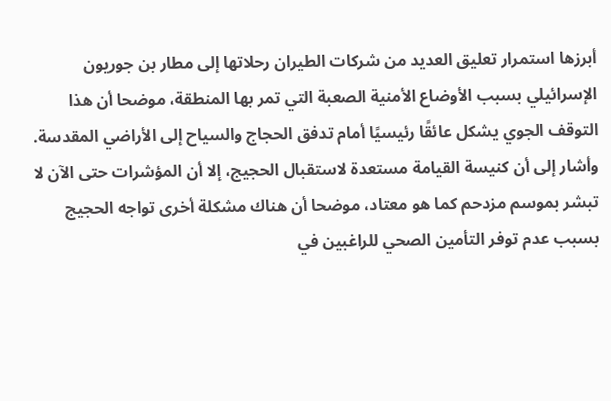أبرزها استمرار تعليق العديد من شركات الطيران رحلاتها إلى مطار بن جوريون الإسرائيلي بسبب الأوضاع الأمنية الصعبة التي تمر بها المنطقة، موضحا أن هذا التوقف الجوي يشكل عائقًا رئيسيًا أمام تدفق الحجاج والسياح إلى الأراضي المقدسة.
وأشار إلى أن كنيسة القيامة مستعدة لاستقبال الحجيج، إلا أن المؤشرات حتى الآن لا تبشر بموسم مزدحم كما هو معتاد، موضحا أن هناك مشكلة أخرى تواجه الحجيج بسبب عدم توفر التأمين الصحي للراغبين في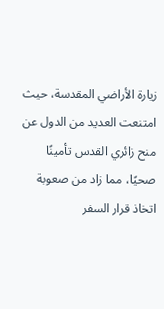زيارة الأراضي المقدسة، حيث امتنعت العديد من الدول عن منح زائري القدس تأمينًا صحيًا، مما زاد من صعوبة اتخاذ قرار السفر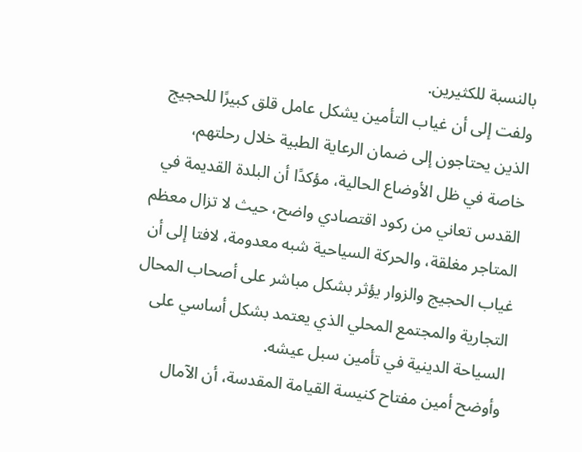بالنسبة للكثيرين.
ولفت إلى أن غياب التأمين يشكل عامل قلق كبيرًا للحجيج الذين يحتاجون إلى ضمان الرعاية الطبية خلال رحلتهم، خاصة في ظل الأوضاع الحالية، مؤكدًا أن البلدة القديمة في القدس تعاني من ركود اقتصادي واضح، حيث لا تزال معظم المتاجر مغلقة، والحركة السياحية شبه معدومة، لافتا إلى أن غياب الحجيج والزوار يؤثر بشكل مباشر على أصحاب المحال التجارية والمجتمع المحلي الذي يعتمد بشكل أساسي على السياحة الدينية في تأمين سبل عيشه.
وأوضح أمين مفتاح كنيسة القيامة المقدسة، أن الآمال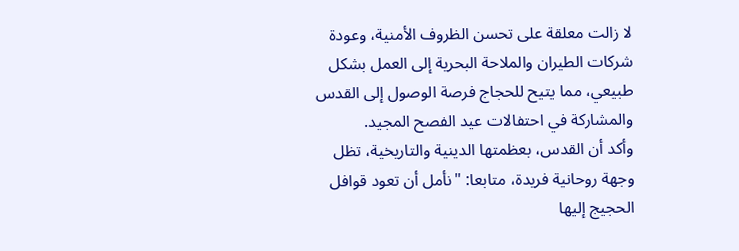لا زالت معلقة على تحسن الظروف الأمنية، وعودة شركات الطيران والملاحة البحرية إلى العمل بشكل طبيعي، مما يتيح للحجاج فرصة الوصول إلى القدس والمشاركة في احتفالات عيد الفصح المجيد.
وأكد أن القدس، بعظمتها الدينية والتاريخية، تظل وجهة روحانية فريدة، متابعا: "نأمل أن تعود قوافل الحجيج إليها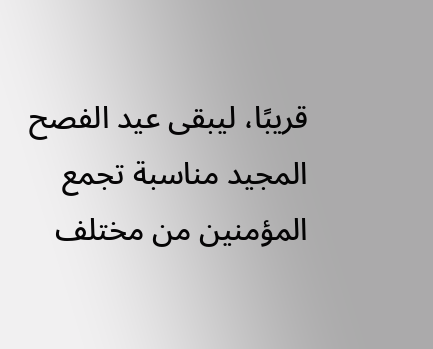قريبًا، ليبقى عيد الفصح المجيد مناسبة تجمع المؤمنين من مختلف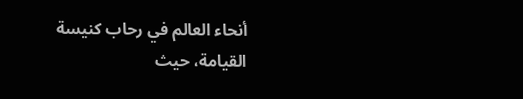أنحاء العالم في رحاب كنيسة القيامة، حيث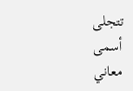تتجلى أسمى معاني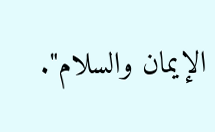الإيمان والسلام".